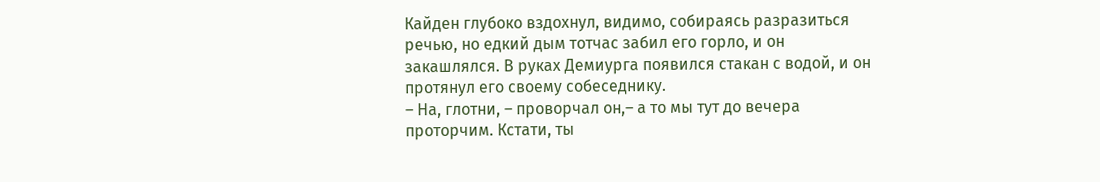Кайден глубоко вздохнул, видимо, собираясь разразиться речью, но едкий дым тотчас забил его горло, и он закашлялся. В руках Демиурга появился стакан с водой, и он протянул его своему собеседнику.
– На, глотни, – проворчал он,– а то мы тут до вечера проторчим. Кстати, ты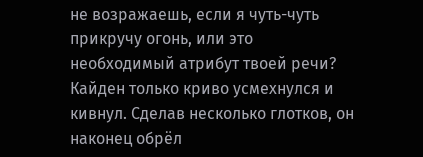не возражаешь, если я чуть-чуть прикручу огонь, или это необходимый атрибут твоей речи?
Кайден только криво усмехнулся и кивнул. Сделав несколько глотков, он наконец обрёл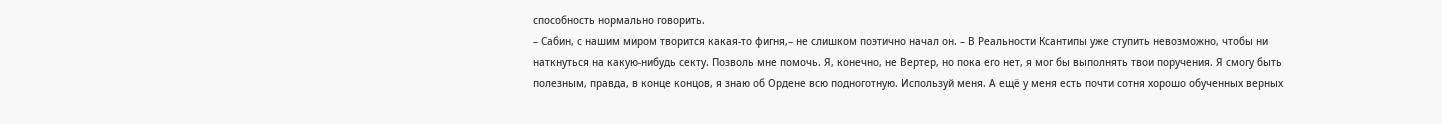способность нормально говорить.
– Сабин, с нашим миром творится какая-то фигня,– не слишком поэтично начал он. – В Реальности Ксантипы уже ступить невозможно, чтобы ни наткнуться на какую-нибудь секту. Позволь мне помочь. Я, конечно, не Вертер, но пока его нет, я мог бы выполнять твои поручения. Я смогу быть полезным, правда, в конце концов, я знаю об Ордене всю подноготную. Используй меня. А ещё у меня есть почти сотня хорошо обученных верных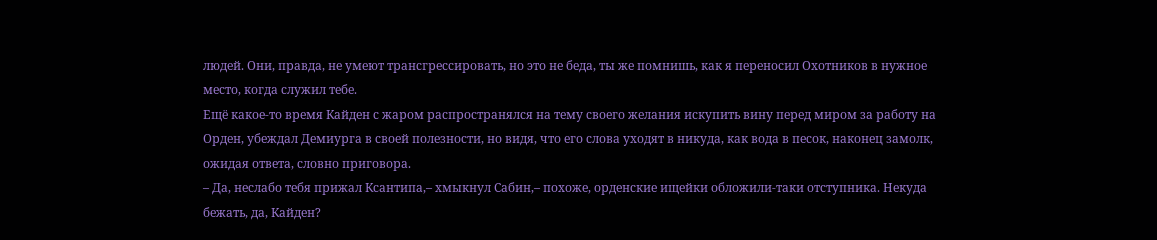людей. Они, правда, не умеют трансгрессировать, но это не беда, ты же помнишь, как я переносил Охотников в нужное место, когда служил тебе.
Ещё какое-то время Кайден с жаром распространялся на тему своего желания искупить вину перед миром за работу на Орден, убеждал Демиурга в своей полезности, но видя, что его слова уходят в никуда, как вода в песок, наконец замолк, ожидая ответа, словно приговора.
– Да, неслабо тебя прижал Ксантипа,– хмыкнул Сабин,– похоже, орденские ищейки обложили-таки отступника. Некуда бежать, да, Кайден?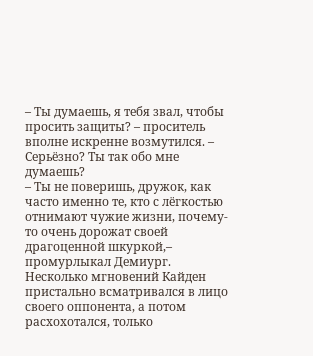– Ты думаешь, я тебя звал, чтобы просить защиты? – проситель вполне искренне возмутился. – Серьёзно? Ты так обо мне думаешь?
– Ты не поверишь, дружок, как часто именно те, кто с лёгкостью отнимают чужие жизни, почему-то очень дорожат своей драгоценной шкуркой,– промурлыкал Демиург.
Несколько мгновений Кайден пристально всматривался в лицо своего оппонента, а потом расхохотался, только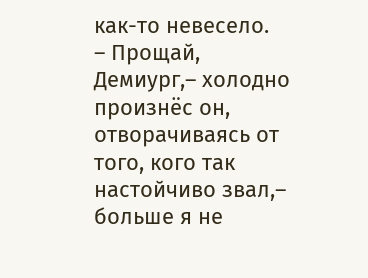как-то невесело.
– Прощай, Демиург,– холодно произнёс он, отворачиваясь от того, кого так настойчиво звал,– больше я не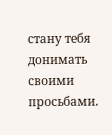стану тебя донимать своими просьбами.